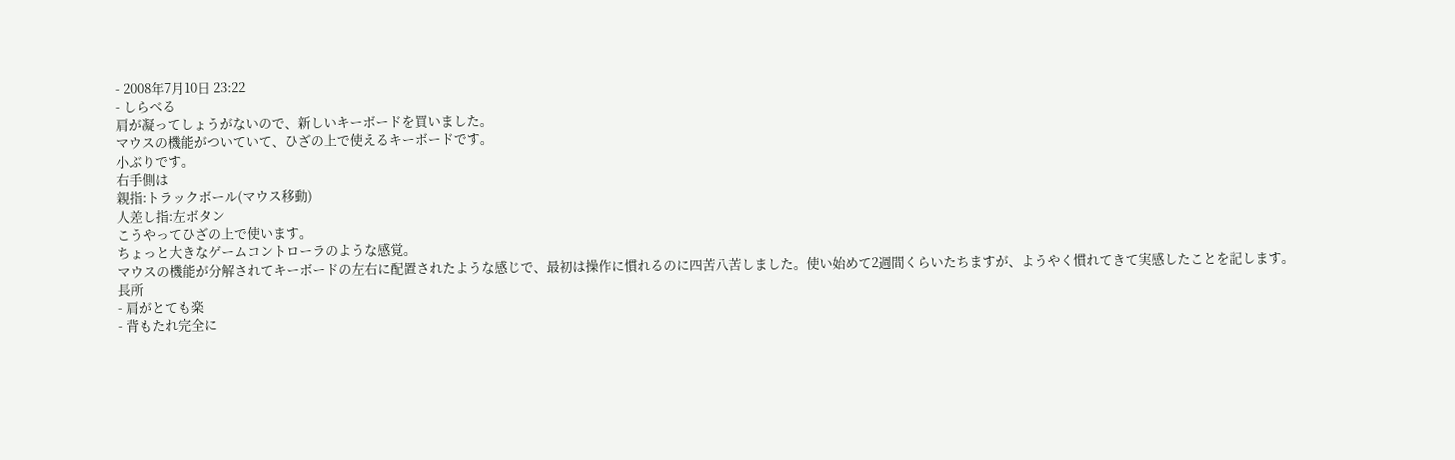- 2008年7月10日 23:22
- しらべる
肩が凝ってしょうがないので、新しいキーボードを買いました。
マウスの機能がついていて、ひざの上で使えるキーボードです。
小ぶりです。
右手側は
親指:トラックボール(マウス移動)
人差し指:左ボタン
こうやってひざの上で使います。
ちょっと大きなゲームコントローラのような感覚。
マウスの機能が分解されてキーボードの左右に配置されたような感じで、最初は操作に慣れるのに四苦八苦しました。使い始めて2週間くらいたちますが、ようやく慣れてきて実感したことを記します。
長所
- 肩がとても楽
- 背もたれ完全に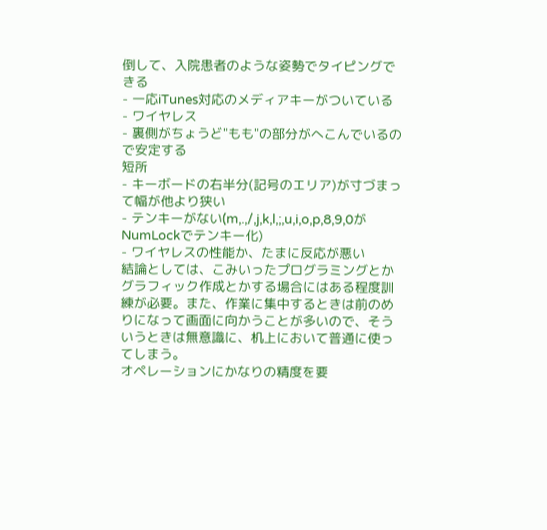倒して、入院患者のような姿勢でタイピングできる
- 一応iTunes対応のメディアキーがついている
- ワイヤレス
- 裏側がちょうど"もも"の部分がへこんでいるので安定する
短所
- キーボードの右半分(記号のエリア)が寸づまって幅が他より狭い
- テンキーがない(m,.,/,j,k,l,;,u,i,o,p,8,9,0がNumLockでテンキー化)
- ワイヤレスの性能か、たまに反応が悪い
結論としては、こみいったプログラミングとかグラフィック作成とかする場合にはある程度訓練が必要。また、作業に集中するときは前のめりになって画面に向かうことが多いので、そういうときは無意識に、机上において普通に使ってしまう。
オペレーションにかなりの精度を要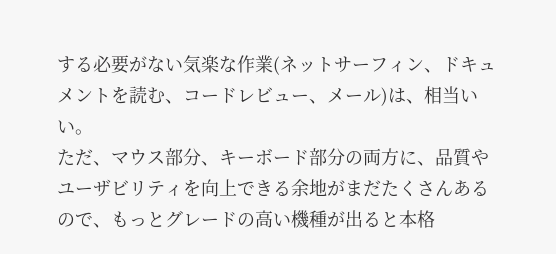する必要がない気楽な作業(ネットサーフィン、ドキュメントを読む、コードレビュー、メール)は、相当いい。
ただ、マウス部分、キーボード部分の両方に、品質やユーザビリティを向上できる余地がまだたくさんあるので、もっとグレードの高い機種が出ると本格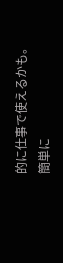的に仕事で使えるかも。
簡単に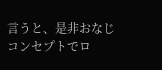言うと、是非おなじコンセプトでロ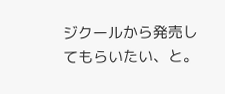ジクールから発売してもらいたい、と。